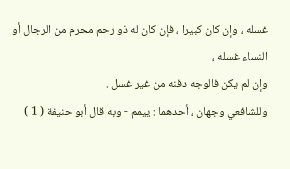غسله ، وإن كان كبيرا ، فإن كان له ذو رحم محرم من الرجال أو النساء غسله ،
وإن لم يكن فالوجه دفنه من غير غسل .
وللشافعي وجهان ، أحدهما : ييمم - وبه قال أبو حنيفة ( 1 )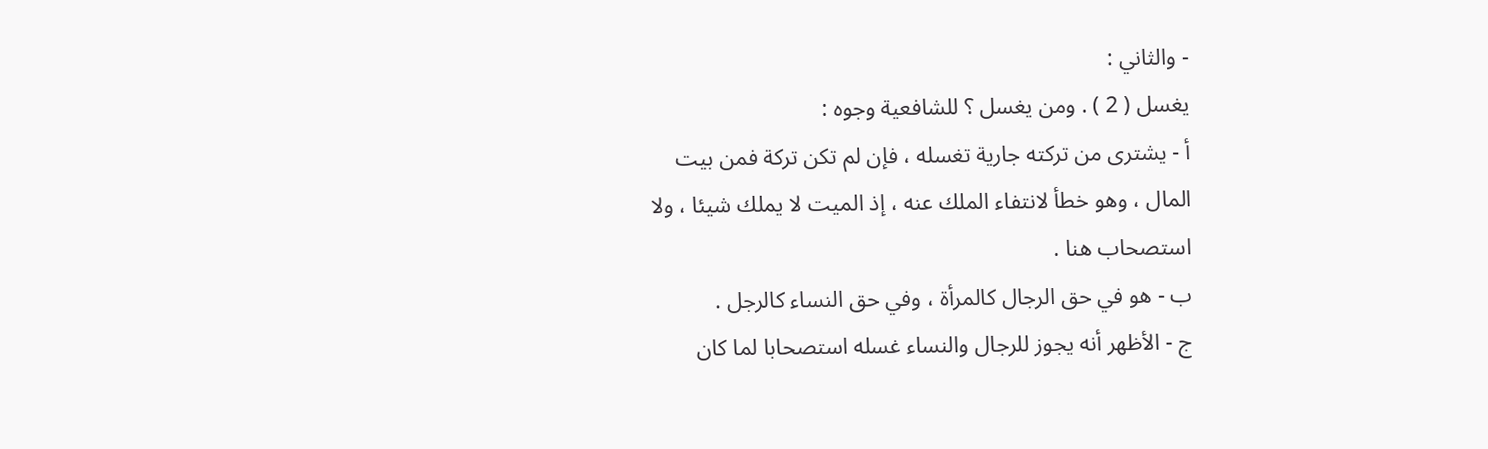- والثاني :
يغسل ( 2 ) . ومن يغسل ؟ للشافعية وجوه :
أ - يشترى من تركته جارية تغسله ، فإن لم تكن تركة فمن بيت
المال ، وهو خطأ لانتفاء الملك عنه ، إذ الميت لا يملك شيئا ، ولا
استصحاب هنا .
ب - هو في حق الرجال كالمرأة ، وفي حق النساء كالرجل .
ج - الأظهر أنه يجوز للرجال والنساء غسله استصحابا لما كان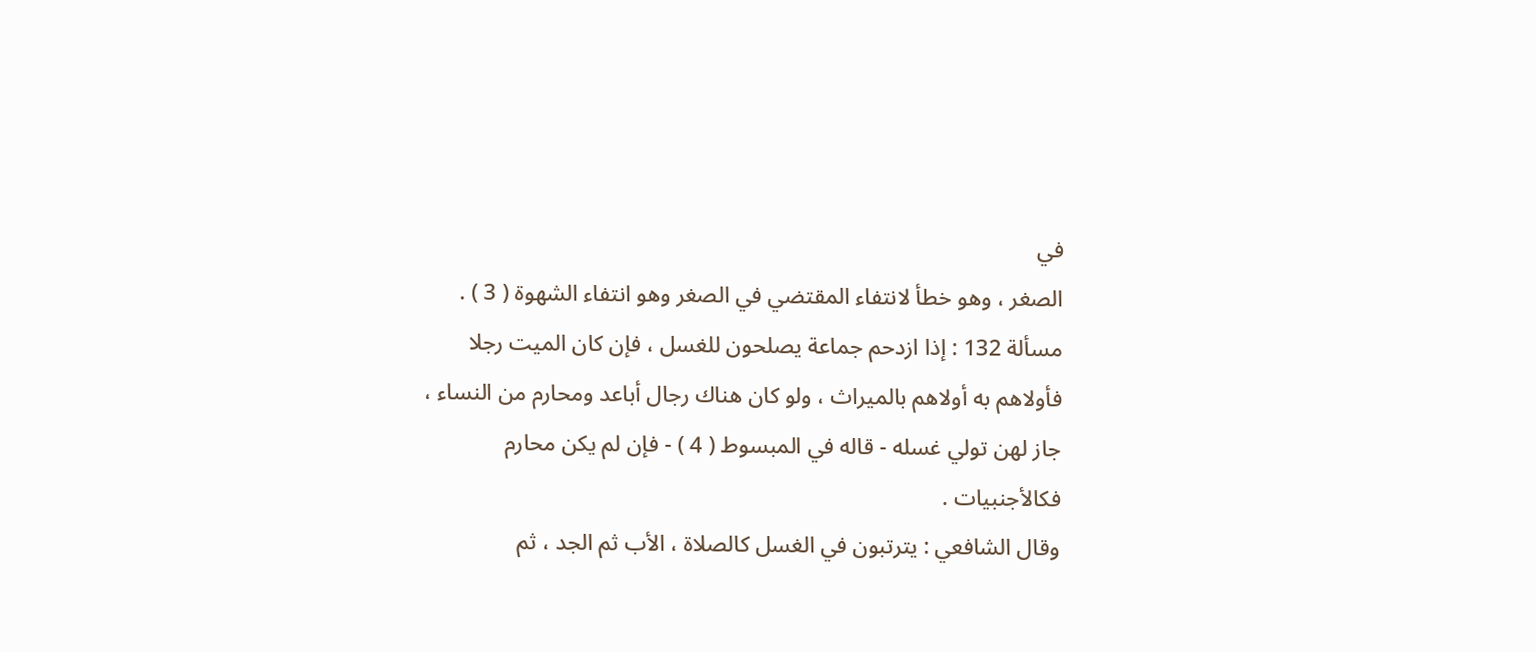في
الصغر ، وهو خطأ لانتفاء المقتضي في الصغر وهو انتفاء الشهوة ( 3 ) .
مسألة 132 : إذا ازدحم جماعة يصلحون للغسل ، فإن كان الميت رجلا
فأولاهم به أولاهم بالميراث ، ولو كان هناك رجال أباعد ومحارم من النساء ،
جاز لهن تولي غسله - قاله في المبسوط ( 4 ) - فإن لم يكن محارم
فكالأجنبيات .
وقال الشافعي : يترتبون في الغسل كالصلاة ، الأب ثم الجد ، ثم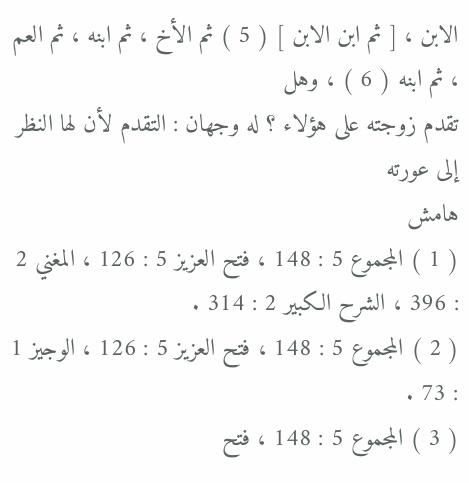الابن ، [ ثم ابن الابن ] ( 5 ) ثم الأخ ، ثم ابنه ، ثم العم ، ثم ابنه ( 6 ) ، وهل
تقدم زوجته على هؤلاء ؟ له وجهان : التقدم لأن لها النظر إلى عورته
هامش
( 1 ) المجموع 5 : 148 ، فتح العزيز 5 : 126 ، المغني 2 : 396 ، الشرح الكبير 2 : 314 .
( 2 ) المجموع 5 : 148 ، فتح العزيز 5 : 126 ، الوجيز 1 : 73 .
( 3 ) المجموع 5 : 148 ، فتح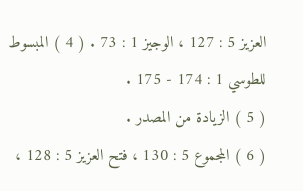العزيز 5 : 127 ، الوجيز 1 : 73 . ( 4 ) المبسوط للطوسي 1 : 174 - 175 .
( 5 ) الزيادة من المصدر .
( 6 ) المجموع 5 : 130 ، فتح العزيز 5 : 128 ،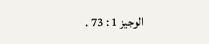الوجيز 1 : 73 .